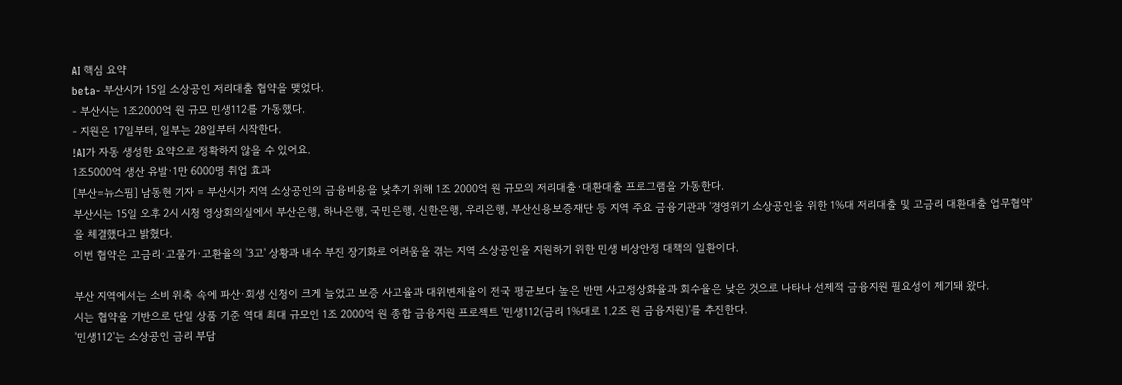AI 핵심 요약
beta- 부산시가 15일 소상공인 저리대출 협약을 맺었다.
- 부산시는 1조2000억 원 규모 민생112를 가동했다.
- 지원은 17일부터, 일부는 28일부터 시작한다.
!AI가 자동 생성한 요약으로 정확하지 않을 수 있어요.
1조5000억 생산 유발·1만 6000명 취업 효과
[부산=뉴스핌] 남동현 기자 = 부산시가 지역 소상공인의 금융비용을 낮추기 위해 1조 2000억 원 규모의 저리대출·대환대출 프로그램을 가동한다.
부산시는 15일 오후 2시 시청 영상회의실에서 부산은행, 하나은행, 국민은행, 신한은행, 우리은행, 부산신용보증재단 등 지역 주요 금융기관과 '경영위기 소상공인을 위한 1%대 저리대출 및 고금리 대환대출 업무협약'을 체결했다고 밝혔다.
이번 협약은 고금리·고물가·고환율의 '3고' 상황과 내수 부진 장기화로 어려움을 겪는 지역 소상공인을 지원하기 위한 민생 비상안정 대책의 일환이다.

부산 지역에서는 소비 위축 속에 파산·회생 신청이 크게 늘었고 보증 사고율과 대위변제율이 전국 평균보다 높은 반면 사고정상화율과 회수율은 낮은 것으로 나타나 선제적 금융지원 필요성이 제기돼 왔다.
시는 협약을 기반으로 단일 상품 기준 역대 최대 규모인 1조 2000억 원 종합 금융지원 프로젝트 '민생112(금리 1%대로 1.2조 원 금융지원)'를 추진한다.
'민생112'는 소상공인 금리 부담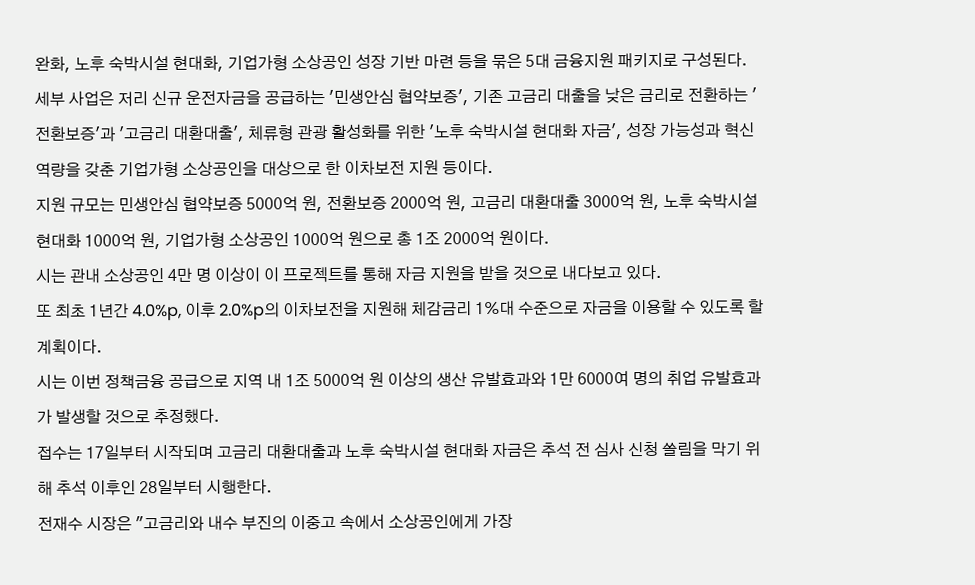완화, 노후 숙박시설 현대화, 기업가형 소상공인 성장 기반 마련 등을 묶은 5대 금융지원 패키지로 구성된다.
세부 사업은 저리 신규 운전자금을 공급하는 '민생안심 협약보증', 기존 고금리 대출을 낮은 금리로 전환하는 '전환보증'과 '고금리 대환대출', 체류형 관광 활성화를 위한 '노후 숙박시설 현대화 자금', 성장 가능성과 혁신 역량을 갖춘 기업가형 소상공인을 대상으로 한 이차보전 지원 등이다.
지원 규모는 민생안심 협약보증 5000억 원, 전환보증 2000억 원, 고금리 대환대출 3000억 원, 노후 숙박시설 현대화 1000억 원, 기업가형 소상공인 1000억 원으로 총 1조 2000억 원이다.
시는 관내 소상공인 4만 명 이상이 이 프로젝트를 통해 자금 지원을 받을 것으로 내다보고 있다.
또 최초 1년간 4.0%p, 이후 2.0%p의 이차보전을 지원해 체감금리 1%대 수준으로 자금을 이용할 수 있도록 할 계획이다.
시는 이번 정책금융 공급으로 지역 내 1조 5000억 원 이상의 생산 유발효과와 1만 6000여 명의 취업 유발효과가 발생할 것으로 추정했다.
접수는 17일부터 시작되며 고금리 대환대출과 노후 숙박시설 현대화 자금은 추석 전 심사 신청 쏠림을 막기 위해 추석 이후인 28일부터 시행한다.
전재수 시장은 "고금리와 내수 부진의 이중고 속에서 소상공인에게 가장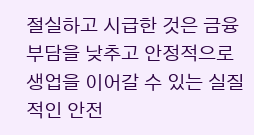절실하고 시급한 것은 금융 부담을 낮추고 안정적으로 생업을 이어갈 수 있는 실질적인 안전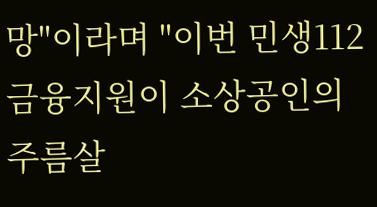망"이라며 "이번 민생112 금융지원이 소상공인의 주름살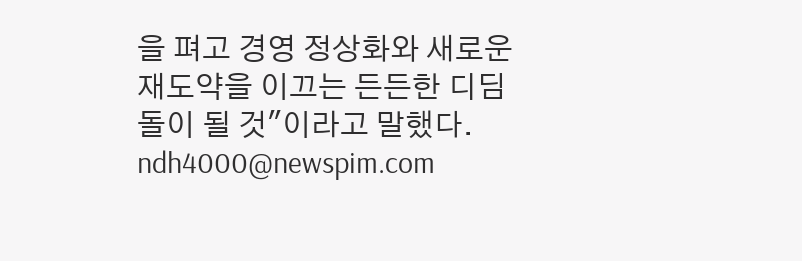을 펴고 경영 정상화와 새로운 재도약을 이끄는 든든한 디딤돌이 될 것"이라고 말했다.
ndh4000@newspim.com